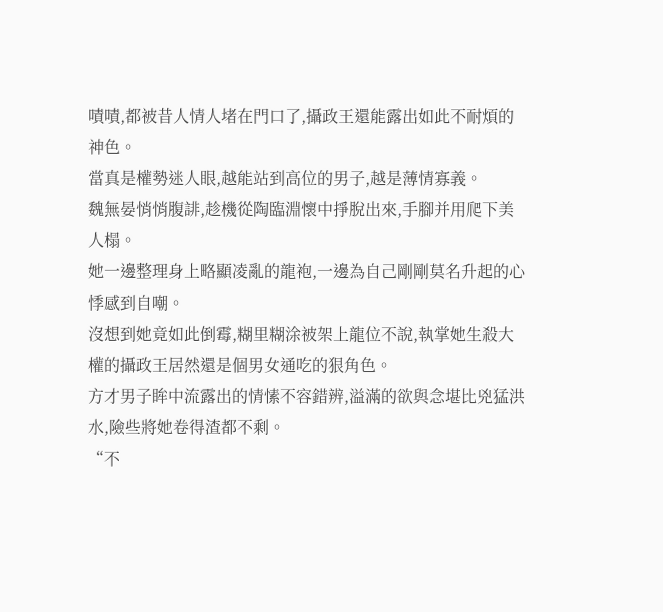嘖嘖,都被昔人情人堵在門口了,攝政王還能露出如此不耐煩的神色。
當真是權勢迷人眼,越能站到高位的男子,越是薄情寡義。
魏無晏悄悄腹誹,趁機從陶臨淵懷中掙脫出來,手腳并用爬下美人榻。
她一邊整理身上略顯凌亂的龍袍,一邊為自己剛剛莫名升起的心悸感到自嘲。
沒想到她竟如此倒霉,糊里糊涂被架上龍位不說,執掌她生殺大權的攝政王居然還是個男女通吃的狠角色。
方才男子眸中流露出的情愫不容錯辨,溢滿的欲與念堪比兇猛洪水,險些將她卷得渣都不剩。
“不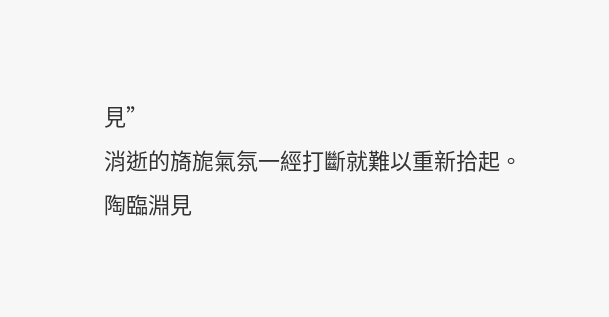見”
消逝的旖旎氣氛一經打斷就難以重新拾起。
陶臨淵見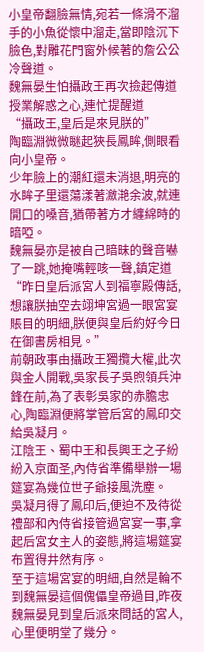小皇帝翻臉無情,宛若一條滑不溜手的小魚從懷中溜走,當即陰沉下臉色,對雕花門窗外候著的詹公公冷聲道。
魏無晏生怕攝政王再次撿起傳道授業解惑之心,連忙提醒道
“攝政王,皇后是來見朕的”
陶臨淵微微瞇起狹長鳳眸,側眼看向小皇帝。
少年臉上的潮紅還未消退,明亮的水眸子里還蕩漾著瀲滟余波,就連開口的嗓音,猶帶著方才纏綿時的暗啞。
魏無晏亦是被自己暗昧的聲音嚇了一跳,她掩嘴輕咳一聲,鎮定道
“昨日皇后派宮人到福寧殿傳話,想讓朕抽空去翊坤宮過一眼宮宴賬目的明細,朕便與皇后約好今日在御書房相見。”
前朝政事由攝政王獨攬大權,此次與金人開戰,吳家長子吳煦領兵沖鋒在前,為了表彰吳家的赤膽忠心,陶臨淵便將掌管后宮的鳳印交給吳凝月。
江陰王、蜀中王和長興王之子紛紛入京面圣,內侍省準備舉辦一場筵宴為幾位世子爺接風洗塵。
吳凝月得了鳳印后,便迫不及待從禮部和內侍省接管過宮宴一事,拿起后宮女主人的姿態,將這場筵宴布置得井然有序。
至于這場宮宴的明細,自然是輪不到魏無晏這個傀儡皇帝過目,昨夜魏無晏見到皇后派來問話的宮人,心里便明堂了幾分。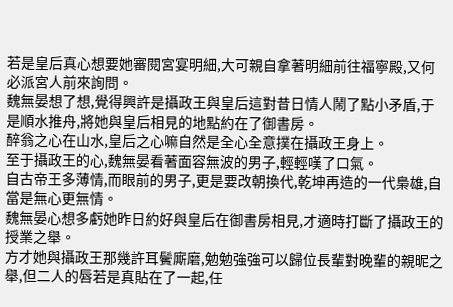若是皇后真心想要她審閱宮宴明細,大可親自拿著明細前往福寧殿,又何必派宮人前來詢問。
魏無晏想了想,覺得興許是攝政王與皇后這對昔日情人鬧了點小矛盾,于是順水推舟,將她與皇后相見的地點約在了御書房。
醉翁之心在山水,皇后之心嘛自然是全心全意撲在攝政王身上。
至于攝政王的心,魏無晏看著面容無波的男子,輕輕嘆了口氣。
自古帝王多薄情,而眼前的男子,更是要改朝換代,乾坤再造的一代梟雄,自當是無心更無情。
魏無晏心想多虧她昨日約好與皇后在御書房相見,才適時打斷了攝政王的授業之舉。
方才她與攝政王那幾許耳鬢廝磨,勉勉強強可以歸位長輩對晚輩的親昵之舉,但二人的唇若是真貼在了一起,任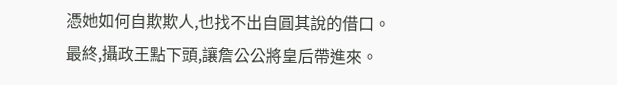憑她如何自欺欺人,也找不出自圓其說的借口。
最終,攝政王點下頭,讓詹公公將皇后帶進來。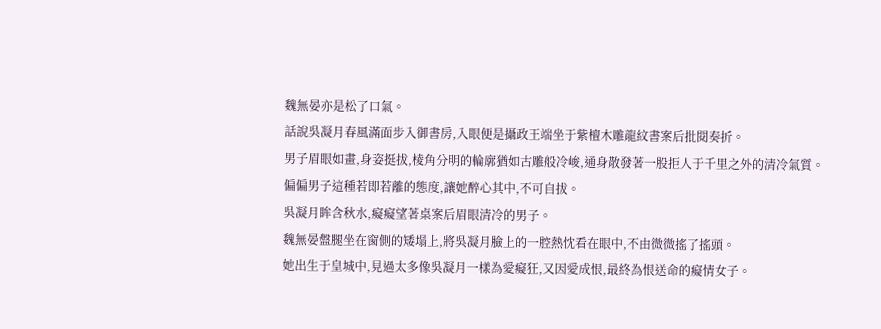魏無晏亦是松了口氣。
話說吳凝月春風滿面步入御書房,入眼便是攝政王端坐于紫檀木雕龍紋書案后批閱奏折。
男子眉眼如畫,身姿挺拔,棱角分明的輪廓猶如古雕般冷峻,通身散發著一股拒人于千里之外的清冷氣質。
偏偏男子這種若即若離的態度,讓她醉心其中,不可自拔。
吳凝月眸含秋水,癡癡望著桌案后眉眼清冷的男子。
魏無晏盤腿坐在窗側的矮塌上,將吳凝月臉上的一腔熱忱看在眼中,不由微微搖了搖頭。
她出生于皇城中,見過太多像吳凝月一樣為愛癡狂,又因愛成恨,最終為恨送命的癡情女子。